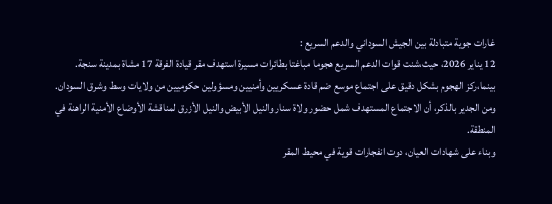غارات جوية متبادلة بين الجيش السوداني والدعم السريع :
12 يناير 2026، حيث،شنت قوات الدعم السريع هجوما مباغتا بطائرات مسيرة استهدف مقر قيادة الفرقة 17 مشاة بمدينة سنجة.
بينما،ركز الهجوم بشكل دقيق على اجتماع موسع ضم قادة عسكريين وأمنيين ومسؤولين حكوميين من ولايات وسط وشرق السودان.
ومن الجدير بالذكر، أن الاجتماع المستهدف شمل حضور ولاة سنار والنيل الأبيض والنيل الأزرق لمناقشة الأوضاع الأمنية الراهنة في المنطقة.
وبناء على شهادات العيان، دوت انفجارات قوية في محيط المقر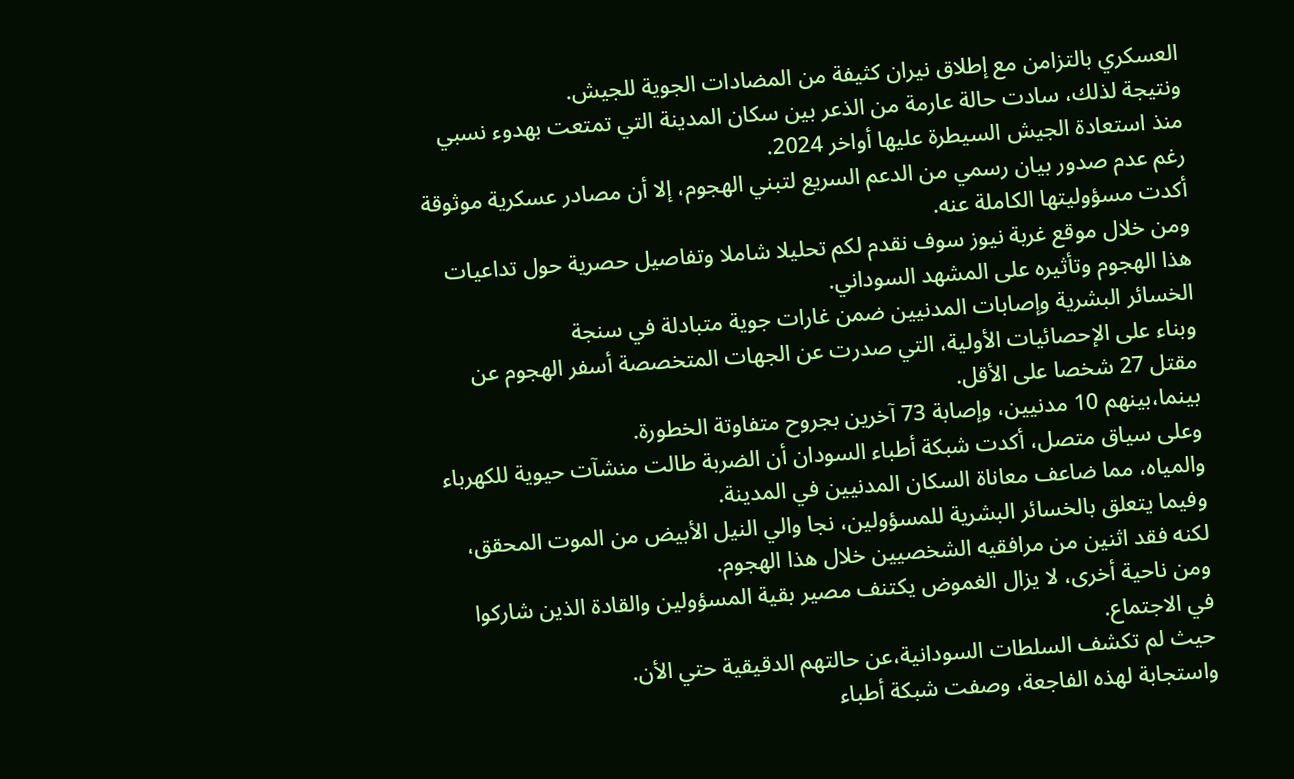العسكري بالتزامن مع إطلاق نيران كثيفة من المضادات الجوية للجيش.
ونتيجة لذلك، سادت حالة عارمة من الذعر بين سكان المدينة التي تمتعت بهدوء نسبي منذ استعادة الجيش السيطرة عليها أواخر 2024.
رغم عدم صدور بيان رسمي من الدعم السريع لتبني الهجوم، إلا أن مصادر عسكرية موثوقة أكدت مسؤوليتها الكاملة عنه.
ومن خلال موقع غربة نيوز سوف نقدم لكم تحليلا شاملا وتفاصيل حصرية حول تداعيات هذا الهجوم وتأثيره على المشهد السوداني.
الخسائر البشرية وإصابات المدنيين ضمن غارات جوية متبادلة في سنجة
وبناء على الإحصائيات الأولية، التي صدرت عن الجهات المتخصصة أسفر الهجوم عن مقتل 27 شخصا على الأقل.
بينما،بينهم 10 مدنيين، وإصابة 73 آخرين بجروح متفاوتة الخطورة.
وعلى سياق متصل، أكدت شبكة أطباء السودان أن الضربة طالت منشآت حيوية للكهرباء والمياه، مما ضاعف معاناة السكان المدنيين في المدينة.
وفيما يتعلق بالخسائر البشرية للمسؤولين، نجا والي النيل الأبيض من الموت المحقق، لكنه فقد اثنين من مرافقيه الشخصيين خلال هذا الهجوم.
ومن ناحية أخرى، لا يزال الغموض يكتنف مصير بقية المسؤولين والقادة الذين شاركوا في الاجتماع.
حيث لم تكشف السلطات السودانية،عن حالتهم الدقيقية حتي الأن.
واستجابة لهذه الفاجعة، وصفت شبكة أطباء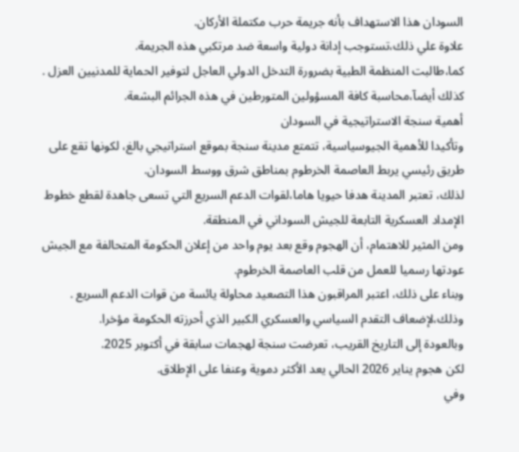السودان هذا الاستهداف بأنه جريمة حرب مكتملة الأركان.
علاوة علي ذلك،تستوجب إدانة دولية واسعة ضد مرتكبي هذه الجريمة.
كما،طالبت المنظمة الطبية بضرورة التدخل الدولي العاجل لتوفير الحماية للمدنيين العزل .
كذلك أيضآ،محاسبة كافة المسؤولين المتورطين في هذه الجرائم البشعة.
أهمية سنجة الاستراتيجية في السودان
وتأكيدا للأهمية الجيوسياسية، تتمتع مدينة سنجة بموقع استراتيجي بالغ، لكونها تقع على طريق رئيسي يربط العاصمة الخرطوم بمناطق شرق ووسط السودان.
لذلك، تعتبر المدينة هدفا حيويا هاما،لقوات الدعم السريع التي تسعى جاهدة لقطع خطوط الإمداد العسكرية التابعة للجيش السوداني في المنطقة.
ومن المثير للاهتمام، أن الهجوم وقع بعد يوم واحد من إعلان الحكومة المتحالفة مع الجيش عودتها رسميا للعمل من قلب العاصمة الخرطوم.
وبناء على ذلك، اعتبر المراقبون هذا التصعيد محاولة يائسة من قوات الدعم السريع .
وذلك،لإضعاف التقدم السياسي والعسكري الكبير الذي أحرزته الحكومة مؤخرا.
وبالعودة إلى التاريخ القريب، تعرضت سنجة لهجمات سابقة في أكتوبر 2025.
لكن هجوم يناير 2026 الحالي يعد الأكثر دموية وعنفا على الإطلاق.
وفي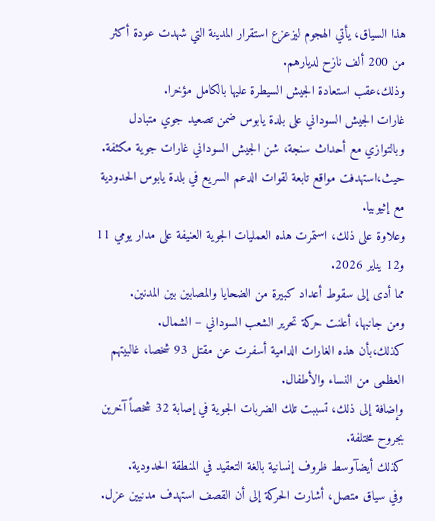هذا السياق، يأتي الهجوم ليزعزع استقرار المدينة التي شهدت عودة أكثر من 200 ألف نازح لديارهم.
وذلك،عقب استعادة الجيش السيطرة عليها بالكامل مؤخرا.
غارات الجيش السوداني على بلدة يابوس ضمن تصعيد جوي متبادل
وبالتوازي مع أحداث سنجة، شن الجيش السوداني غارات جوية مكثفة.
حيث،استهدفت مواقع تابعة لقوات الدعم السريع في بلدة يابوس الحدودية مع إثيوبيا.
وعلاوة على ذلك، استمرت هذه العمليات الجوية العنيفة على مدار يومي 11 و12 يناير 2026.
مما أدى إلى سقوط أعداد كبيرة من الضحايا والمصابين بين المدنين.
ومن جانبها، أعلنت حركة تحرير الشعب السوداني – الشمال.
كذلك،بأن هذه الغارات الدامية أسفرت عن مقتل 93 شخصا، غالبيتهم العظمى من النساء والأطفال.
وإضافة إلى ذلك، تسببت تلك الضربات الجوية في إصابة 32 شخصاً آخرين بجروح مختلفة.
كذلك أيضآوسط ظروف إنسانية بالغة التعقيد في المنطقة الحدودية.
وفي سياق متصل، أشارت الحركة إلى أن القصف استهدف مدنيين عزل.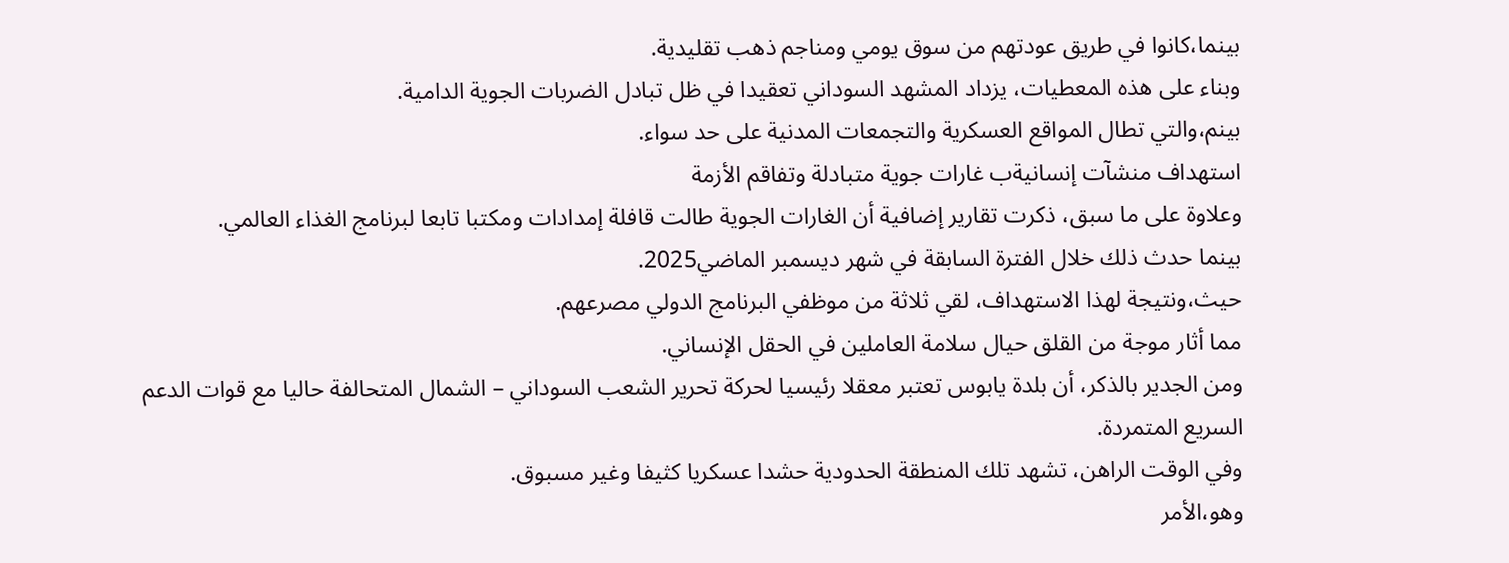بينما،كانوا في طريق عودتهم من سوق يومي ومناجم ذهب تقليدية.
وبناء على هذه المعطيات، يزداد المشهد السوداني تعقيدا في ظل تبادل الضربات الجوية الدامية.
بينم،والتي تطال المواقع العسكرية والتجمعات المدنية على حد سواء.
استهداف منشآت إنسانيةب غارات جوية متبادلة وتفاقم الأزمة
وعلاوة على ما سبق، ذكرت تقارير إضافية أن الغارات الجوية طالت قافلة إمدادات ومكتبا تابعا لبرنامج الغذاء العالمي.
بينما حدث ذلك خلال الفترة السابقة في شهر ديسمبر الماضي2025.
حيث،ونتيجة لهذا الاستهداف، لقي ثلاثة من موظفي البرنامج الدولي مصرعهم.
مما أثار موجة من القلق حيال سلامة العاملين في الحقل الإنساني.
ومن الجدير بالذكر، أن بلدة يابوس تعتبر معقلا رئيسيا لحركة تحرير الشعب السوداني – الشمال المتحالفة حاليا مع قوات الدعم السريع المتمردة.
وفي الوقت الراهن، تشهد تلك المنطقة الحدودية حشدا عسكريا كثيفا وغير مسبوق.
وهو،الأمر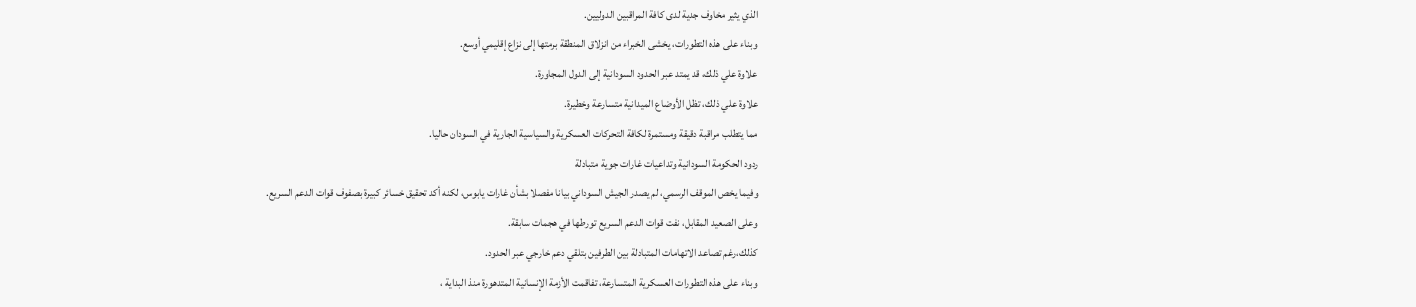الذي يثير مخاوف جدية لدى كافة المراقبين الدوليين.
وبناء على هذه التطورات، يخشى الخبراء من انزلاق المنطقة برمتها إلى نزاع إقليمي أوسع.
علاوة علي ذلك، قد يمتد عبر الحدود السودانية إلى الدول المجاورة.
علاوة علي ذلك، تظل الأوضاع الميدانية متسارعة وخطيرة.
مما يتطلب مراقبة دقيقة ومستمرة لكافة التحركات العسكرية والسياسية الجارية في السودان حاليا.
ردود الحكومة السودانية وتداعيات غارات جوية متبادلة
وفيما يخص الموقف الرسمي، لم يصدر الجيش السوداني بيانا مفصلا بشأن غارات يابوس، لكنه أكد تحقيق خسائر كبيرة بصفوف قوات الدعم السريع.
وعلى الصعيد المقابل، نفت قوات الدعم السريع تورطها في هجمات سابقة.
كذلك،رغم تصاعد الاتهامات المتبادلة بين الطرفين بتلقي دعم خارجي عبر الحدود.
وبناء على هذه التطورات العسكرية المتسارعة، تفاقمت الأزمة الإنسانية المتدهورة منذ البداية ،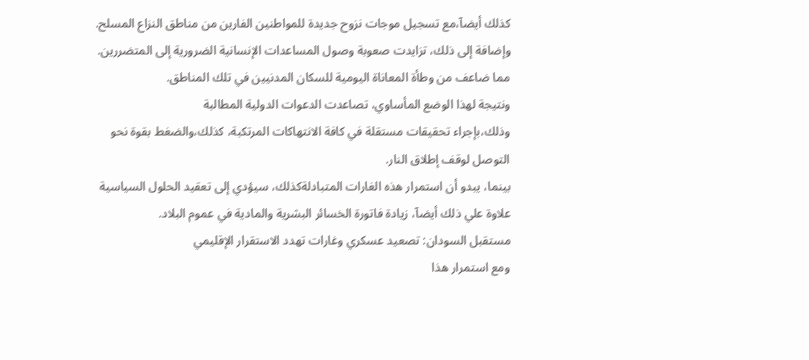كذلك أيضآ،مع تسجيل موجات نزوح جديدة للمواطنين الفارين من مناطق النزاع المسلح.
وإضافة إلى ذلك، تزايدت صعوبة وصول المساعدات الإنسانية الضرورية إلى المتضررين.
مما ضاعف من وطأة المعاناة اليومية للسكان المدنيين في تلك المناطق.
ونتيجة لهذا الوضع المأساوي، تصاعدت الدعوات الدولية المطالبة
وذلك،بإجراء تحقيقات مستقلة في كافة الانتهاكات المرتكبة، كذلك،والضغط بقوة نحو التوصل لوقف إطلاق النار.
بينما، يبدو أن استمرار هذه الغارات المتبادلةكذلك، سيؤدي إلى تعقيد الحلول السياسية
علاوة علي ذلك أيضآ، زيادة فاتورة الخسائر البشرية والمادية في عموم البلاد.
مستقبل السودان: تصعيد عسكري وغارات تهدد الاستقرار الإقليمي
ومع استمرار هذا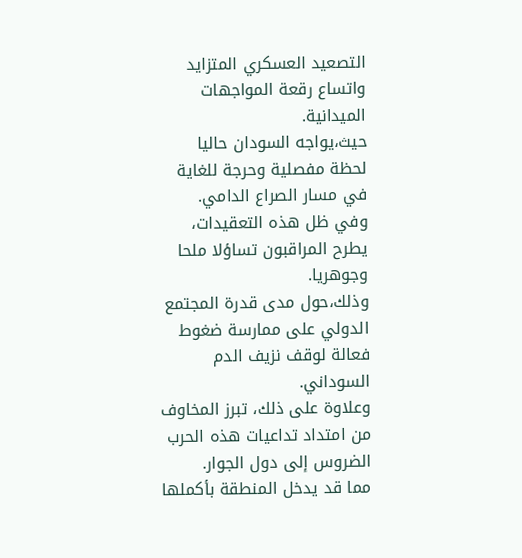التصعيد العسكري المتزايد واتساع رقعة المواجهات الميدانية.
حيث،يواجه السودان حاليا لحظة مفصلية وحرجة للغاية في مسار الصراع الدامي.
وفي ظل هذه التعقيدات، يطرح المراقبون تساؤلا ملحا وجوهريا.
وذلك،حول مدى قدرة المجتمع الدولي على ممارسة ضغوط فعالة لوقف نزيف الدم السوداني.
وعلاوة على ذلك، تبرز المخاوف من امتداد تداعيات هذه الحرب الضروس إلى دول الجوار.
مما قد يدخل المنطقة بأكملها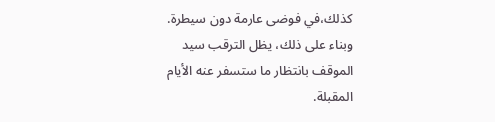كذلك،في فوضى عارمة دون سيطرة.
وبناء على ذلك، يظل الترقب سيد الموقف بانتظار ما ستسفر عنه الأيام المقبلة.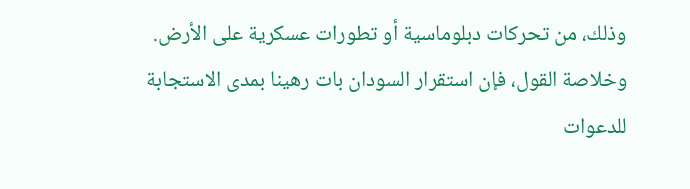وذلك، من تحركات دبلوماسية أو تطورات عسكرية على الأرض.
وخلاصة القول، فإن استقرار السودان بات رهينا بمدى الاستجابة للدعوات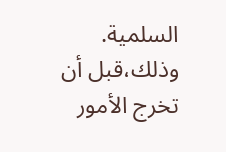السلمية.
وذلك،قبل أن تخرج الأمور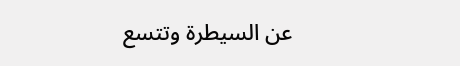عن السيطرة وتتسع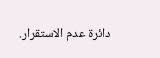دائرة عدم الاستقرار.